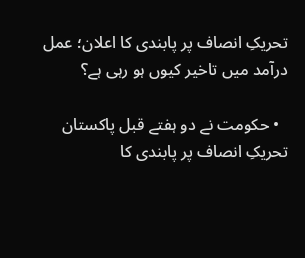تحریکِ انصاف پر پابندی کا اعلان؛ عمل درآمد میں تاخیر کیوں ہو رہی ہے؟

  • حکومت نے دو ہفتے قبل پاکستان تحریکِ انصاف پر پابندی کا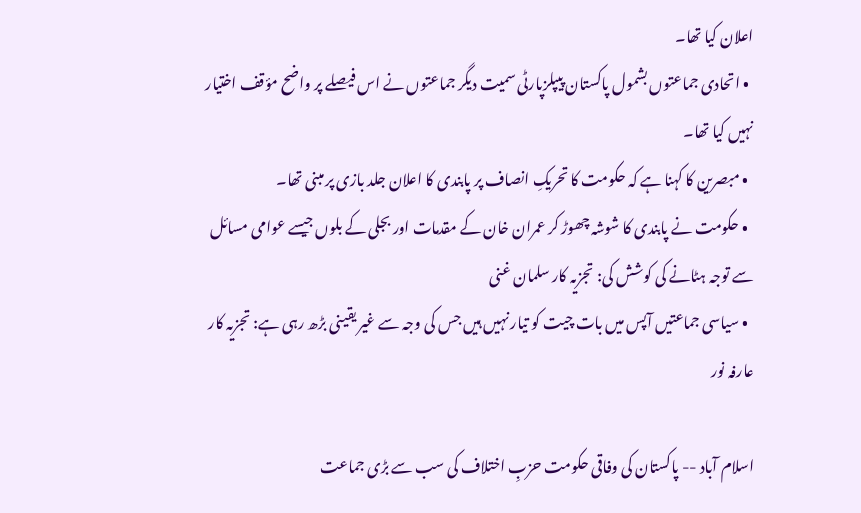اعلان کیا تھا۔
  • اتحادی جماعتوں بشمول پاکستان پیپلزپارٹی سمیت دیگر جماعتوں نے اس فیصلے پر واضح مؤقف اختیار نہیں کیا تھا۔
  • مبصرین کا کہنا ہے کہ حکومت کا تحریکِ انصاف پر پابندی کا اعلان جلد بازی پر مبنی تھا۔
  • حکومت نے پابندی کا شوشہ چھوڑ کر عمران خان کے مقدمات اور بجلی کے بلوں جیسے عوامی مسائل سے توجہ ہٹانے کی کوشش کی: تجزیہ کار سلمان غنی
  • سیاسی جماعتیں آپس میں بات چیت کو تیار نہیں ہیں جس کی وجہ سے غیر یقینی بڑھ رہی ہے: تجزیہ کار عارفہ نور

اسلام آباد -- پاکستان کی وفاقی حکومت حزبِ اختلاف کی سب سے بڑی جماعت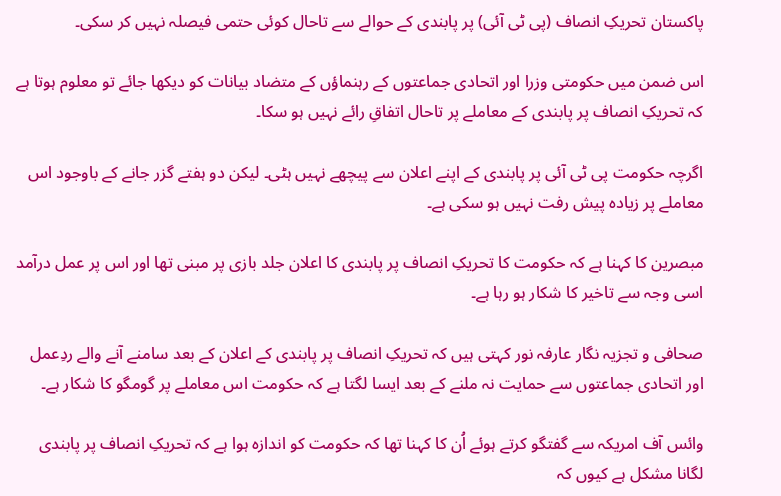پاکستان تحریکِ انصاف (پی ٹی آئی) پر پابندی کے حوالے سے تاحال کوئی حتمی فیصلہ نہیں کر سکی۔

اس ضمن میں حکومتی وزرا اور اتحادی جماعتوں کے رہنماؤں کے متضاد بیانات کو دیکھا جائے تو معلوم ہوتا ہے کہ تحریکِ انصاف پر پابندی کے معاملے پر تاحال اتفاقِ رائے نہیں ہو سکا۔

اگرچہ حکومت پی ٹی آئی پر پابندی کے اپنے اعلان سے پیچھے نہیں ہٹی۔ لیکن دو ہفتے گزر جانے کے باوجود اس معاملے پر زیادہ پیش رفت نہیں ہو سکی ہے۔

مبصرین کا کہنا ہے کہ حکومت کا تحریکِ انصاف پر پابندی کا اعلان جلد بازی پر مبنی تھا اور اس پر عمل درآمد اسی وجہ سے تاخیر کا شکار ہو رہا ہے۔

صحافی و تجزیہ نگار عارفہ نور کہتی ہیں کہ تحریکِ انصاف پر پابندی کے اعلان کے بعد سامنے آنے والے ردِعمل اور اتحادی جماعتوں سے حمایت نہ ملنے کے بعد ایسا لگتا ہے کہ حکومت اس معاملے پر گومگو کا شکار ہے۔

وائس آف امریکہ سے گفتگو کرتے ہوئے اُن کا کہنا تھا کہ حکومت کو اندازہ ہوا ہے کہ تحریکِ انصاف پر پابندی لگانا مشکل ہے کیوں کہ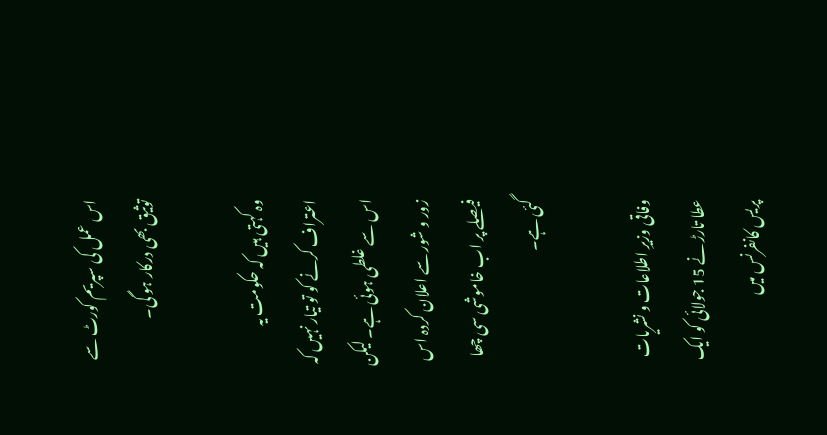اس عمل کی سپریم کورٹ سے توثیق بھی درکار ہو گی۔

وہ کہتی ہیں کہ حکومت یہ اعتراف کرنے کو تو تیار نہیں کہ اس سے غلطی ہوئی ہے۔ لیکن زور و شور سے اعلان کردہ اس فیصلے پر اب خاموشی سی چھا گئی ہے۔

وفاقی وزیرِ اطلاعات و نشریات عطا تارڑ نے 15 جولائی کو ایک پریس کانفرنس میں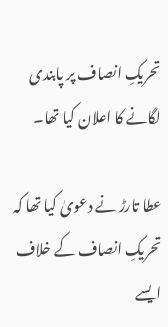تحریکِ انصاف پر پابندی لگانے کا اعلان کیا تھا۔

عطا تارڑ نے دعویٰ کیا تھا کہ تحریکِ انصاف کے خلاف ایسے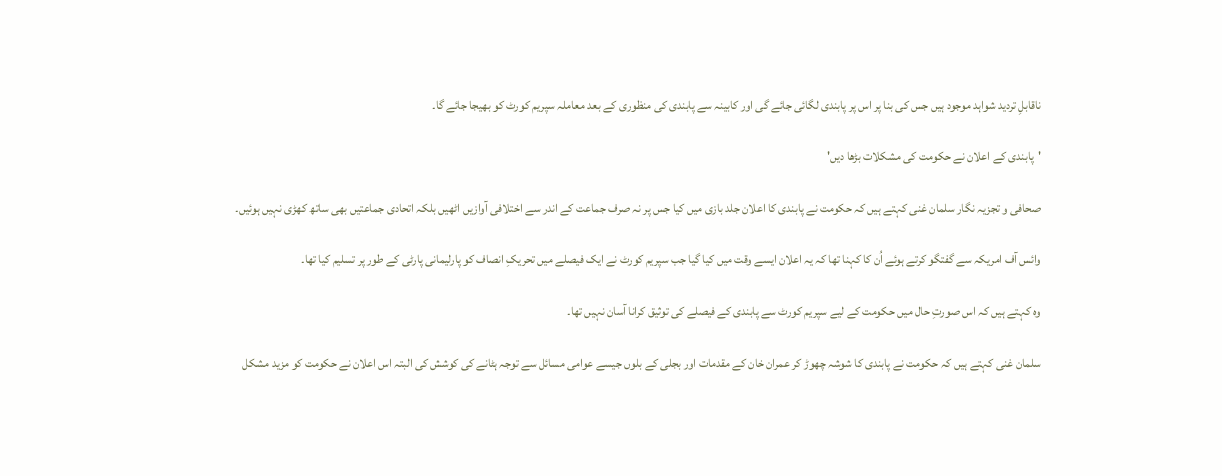ناقابلِ تردید شواہد موجود ہیں جس کی بنا پر اس پر پابندی لگائی جائے گی اور کابینہ سے پابندی کی منظوری کے بعد معاملہ سپریم کورٹ کو بھیجا جائے گا۔

'پابندی کے اعلان نے حکومت کی مشکلات بڑھا دیں'

صحافی و تجزیہ نگار سلمان غنی کہتے ہیں کہ حکومت نے پابندی کا اعلان جلد بازی میں کیا جس پر نہ صرف جماعت کے اندر سے اختلافی آوازیں اٹھیں بلکہ اتحادی جماعتیں بھی ساتھ کھڑی نہیں ہوئیں۔

وائس آف امریکہ سے گفتگو کرتے ہوئے اُن کا کہنا تھا کہ یہ اعلان ایسے وقت میں کیا گیا جب سپریم کورٹ نے ایک فیصلے میں تحریکِ انصاف کو پارلیمانی پارٹی کے طور پر تسلیم کیا تھا۔

وہ کہتے ہیں کہ اس صورتِ حال میں حکومت کے لیے سپریم کورٹ سے پابندی کے فیصلے کی توثیق کرانا آسان نہیں تھا۔

سلمان غنی کہتے ہیں کہ حکومت نے پابندی کا شوشہ چھوڑ کر عمران خان کے مقدمات اور بجلی کے بلوں جیسے عوامی مسائل سے توجہ ہٹانے کی کوشش کی البتہ اس اعلان نے حکومت کو مزید مشکل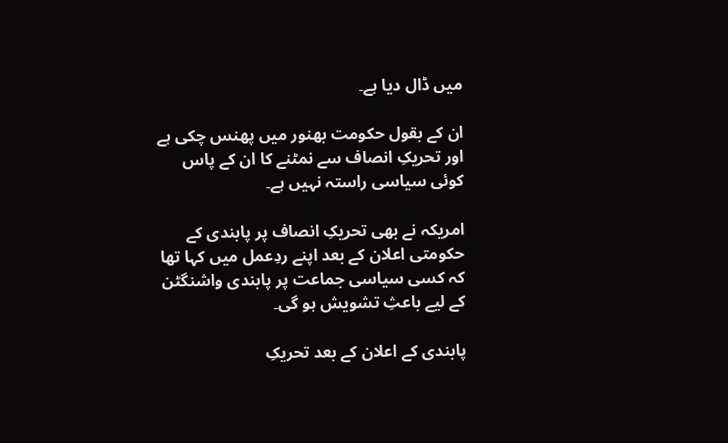میں ڈال دیا ہے۔

ان کے بقول حکومت بھنور میں پھنس چکی ہے اور تحریکِ انصاف سے نمٹنے کا ان کے پاس کوئی سیاسی راستہ نہیں ہے۔

امریکہ نے بھی تحریکِ انصاف پر پابندی کے حکومتی اعلان کے بعد اپنے ردِعمل میں کہا تھا کہ کسی سیاسی جماعت پر پابندی واشنگٹن کے لیے باعثِ تشویش ہو گی۔

پابندی کے اعلان کے بعد تحریکِ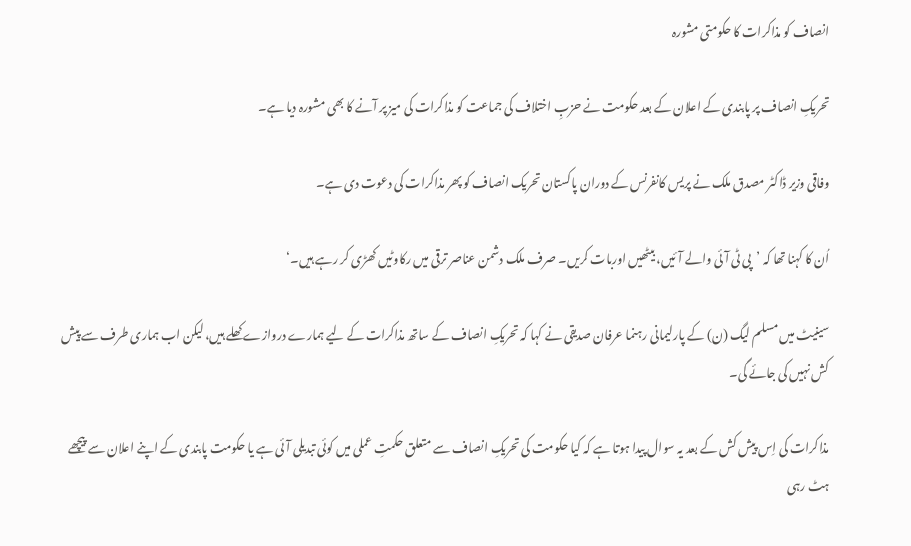انصاف کو مذاکرات کا حکومتی مشورہ

تحریکِ انصاف پر پابندی کے اعلان کے بعد حکومت نے حزبِ اختلاف کی جماعت کو مذاکرات کی میز پر آنے کا بھی مشورہ دیا ہے۔

وفاقی وزیر ڈاکٹر مصدق ملک نے پریس کانفرنس کے دوران پاکستان تحریک انصاف کو پھر مذاکرات کی دعوت دی ہے۔

اُن کا کہنا تھا کہ ’پی ٹی آئی والے آئیں، بیٹھیں اوربات کریں۔ صرف ملک دشمن عناصر ترقی میں رکاوٹیں کھڑی کر رہے ہیں۔‘

سینیٹ میں مسلم لیگ (ن) کے پارلیمانی رہنما عرفان صدیقی نے کہا کہ تحریکِ انصاف کے ساتھ مذاکرات کے لیے ہمارے دروازے کھلے ہیں، لیکن اب ہماری طرف سے پیش کش نہیں کی جائے گی۔

مذاکرات کی اِس پیش کش کے بعد یہ سوال پیدا ہوتا ہے کہ کیا حکومت کی تحریکِ انصاف سے متعلق حکمتِ عملی میں کوئی تبدیلی آئی ہے یا حکومت پابندی کے اپنے اعلان سے پیچھے ہٹ رہی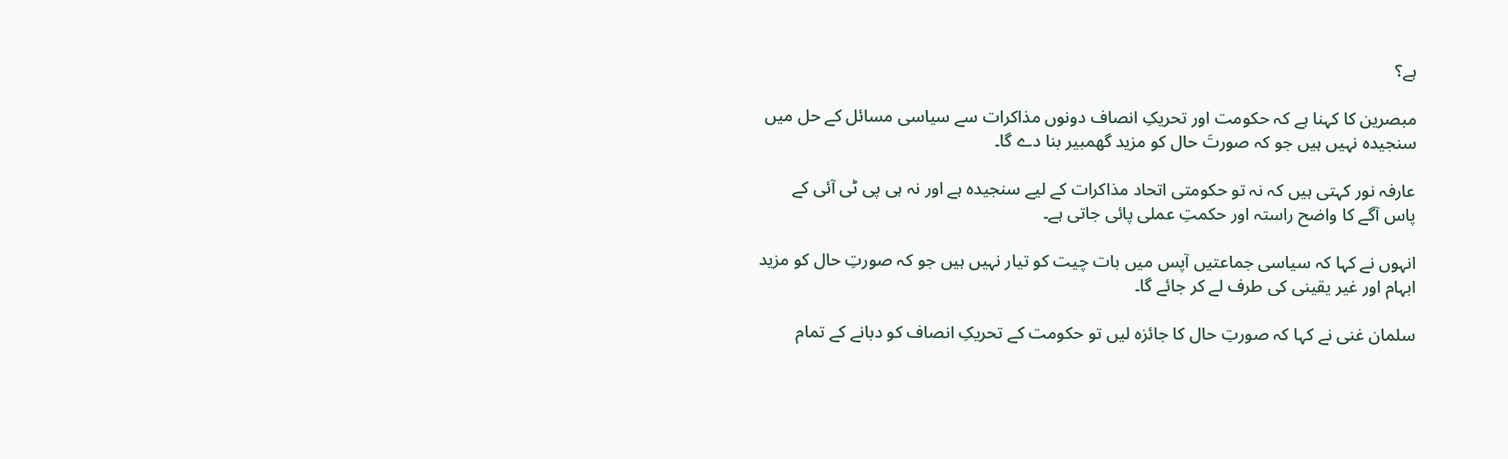ہے؟

مبصرین کا کہنا ہے کہ حکومت اور تحریکِ انصاف دونوں مذاکرات سے سیاسی مسائل کے حل میں سنجیدہ نہیں ہیں جو کہ صورتَ حال کو مزید گھمبیر بنا دے گا۔

عارفہ نور کہتی ہیں کہ نہ تو حکومتی اتحاد مذاکرات کے لیے سنجیدہ ہے اور نہ ہی پی ٹی آئی کے پاس آگے کا واضح راستہ اور حکمتِ عملی پائی جاتی ہے۔

انہوں نے کہا کہ سیاسی جماعتیں آپس میں بات چیت کو تیار نہیں ہیں جو کہ صورتِ حال کو مزید ابہام اور غیر یقینی کی طرف لے کر جائے گا۔

سلمان غنی نے کہا کہ صورتِ حال کا جائزہ لیں تو حکومت کے تحریکِ انصاف کو دبانے کے تمام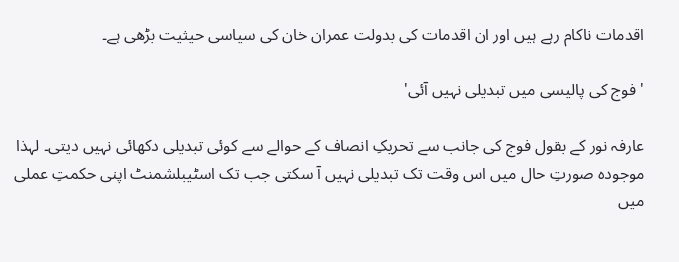اقدمات ناکام رہے ہیں اور ان اقدمات کی بدولت عمران خان کی سیاسی حیثیت بڑھی ہے۔

'فوج کی پالیسی میں تبدیلی نہیں آئی'

عارفہ نور کے بقول فوج کی جانب سے تحریکِ انصاف کے حوالے سے کوئی تبدیلی دکھائی نہیں دیتی۔ لہذا موجودہ صورتِ حال میں اس وقت تک تبدیلی نہیں آ سکتی جب تک اسٹیبلشمنٹ اپنی حکمتِ عملی میں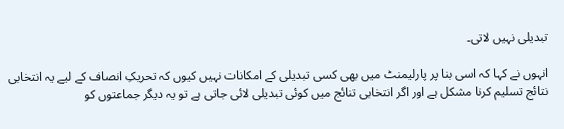تبدیلی نہیں لاتی۔

انہوں نے کہا کہ اسی بنا پر پارلیمنٹ میں بھی کسی تبدیلی کے امکانات نہیں کیوں کہ تحریکِ انصاف کے لیے یہ انتخابی نتائج تسلیم کرنا مشکل ہے اور اگر انتخابی تنائج میں کوئی تبدیلی لائی جاتی ہے تو یہ دیگر جماعتوں کو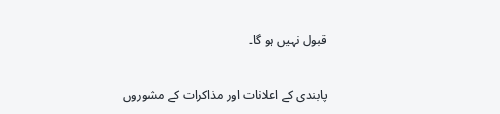قبول نہیں ہو گا۔

پابندی کے اعلانات اور مذاکرات کے مشوروں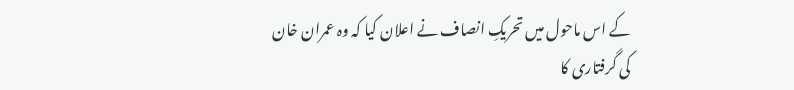کے اس ماحول میں تحریکِ انصاف نے اعلان کیا کہ وہ عمران خان کی گرفتاری کا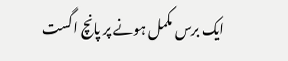ایک برس مکمل ہونے پر پانچ اگست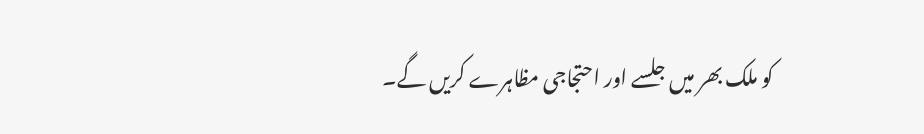کو ملک بھر میں جلسے اور احتجاجی مظاہرے کریں گے۔